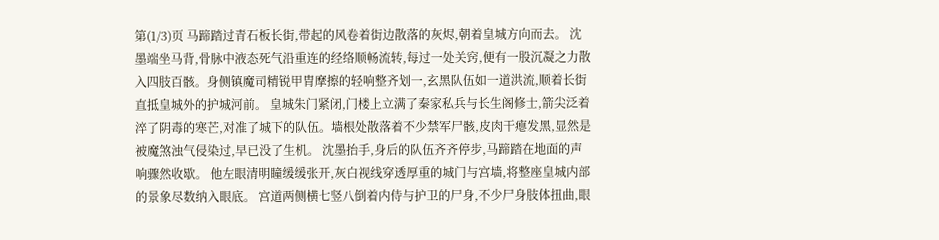第(1/3)页 马蹄踏过青石板长街,带起的风卷着街边散落的灰烬,朝着皇城方向而去。 沈墨端坐马背,骨脉中液态死气沿重连的经络顺畅流转,每过一处关窍,便有一股沉凝之力散入四肢百骸。身侧镇魔司精锐甲胄摩擦的轻响整齐划一,玄黑队伍如一道洪流,顺着长街直抵皇城外的护城河前。 皇城朱门紧闭,门楼上立满了秦家私兵与长生阁修士,箭尖泛着淬了阴毒的寒芒,对准了城下的队伍。墙根处散落着不少禁军尸骸,皮肉干瘪发黑,显然是被魔煞浊气侵染过,早已没了生机。 沈墨抬手,身后的队伍齐齐停步,马蹄踏在地面的声响骤然收歇。 他左眼清明瞳缓缓张开,灰白视线穿透厚重的城门与宫墙,将整座皇城内部的景象尽数纳入眼底。 宫道两侧横七竖八倒着内侍与护卫的尸身,不少尸身肢体扭曲,眼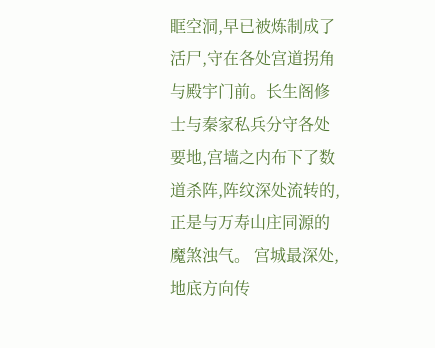眶空洞,早已被炼制成了活尸,守在各处宫道拐角与殿宇门前。长生阁修士与秦家私兵分守各处要地,宫墙之内布下了数道杀阵,阵纹深处流转的,正是与万寿山庄同源的魔煞浊气。 宫城最深处,地底方向传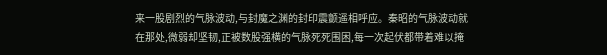来一股剧烈的气脉波动,与封魔之渊的封印震颤遥相呼应。秦昭的气脉波动就在那处,微弱却坚韧,正被数股强横的气脉死死围困,每一次起伏都带着难以掩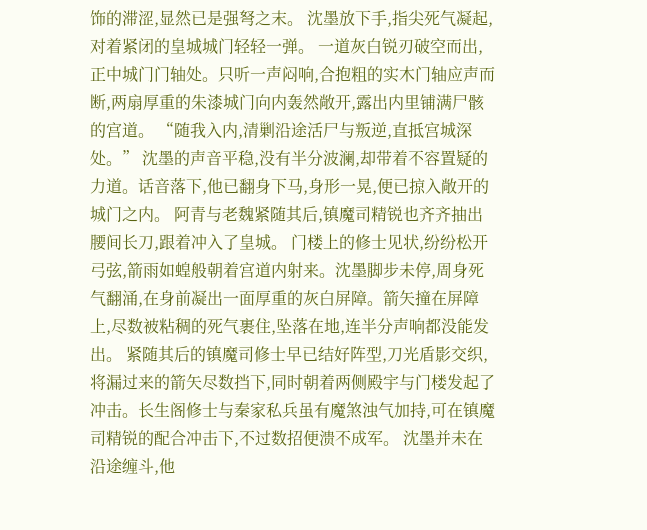饰的滞涩,显然已是强弩之末。 沈墨放下手,指尖死气凝起,对着紧闭的皇城城门轻轻一弹。 一道灰白锐刃破空而出,正中城门门轴处。只听一声闷响,合抱粗的实木门轴应声而断,两扇厚重的朱漆城门向内轰然敞开,露出内里铺满尸骸的宫道。 “随我入内,清剿沿途活尸与叛逆,直抵宫城深处。” 沈墨的声音平稳,没有半分波澜,却带着不容置疑的力道。话音落下,他已翻身下马,身形一晃,便已掠入敞开的城门之内。 阿青与老魏紧随其后,镇魔司精锐也齐齐抽出腰间长刀,跟着冲入了皇城。 门楼上的修士见状,纷纷松开弓弦,箭雨如蝗般朝着宫道内射来。沈墨脚步未停,周身死气翻涌,在身前凝出一面厚重的灰白屏障。箭矢撞在屏障上,尽数被粘稠的死气裹住,坠落在地,连半分声响都没能发出。 紧随其后的镇魔司修士早已结好阵型,刀光盾影交织,将漏过来的箭矢尽数挡下,同时朝着两侧殿宇与门楼发起了冲击。长生阁修士与秦家私兵虽有魔煞浊气加持,可在镇魔司精锐的配合冲击下,不过数招便溃不成军。 沈墨并未在沿途缠斗,他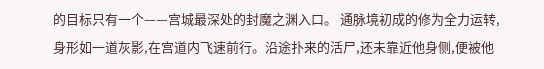的目标只有一个——宫城最深处的封魔之渊入口。 通脉境初成的修为全力运转,身形如一道灰影,在宫道内飞速前行。沿途扑来的活尸,还未靠近他身侧,便被他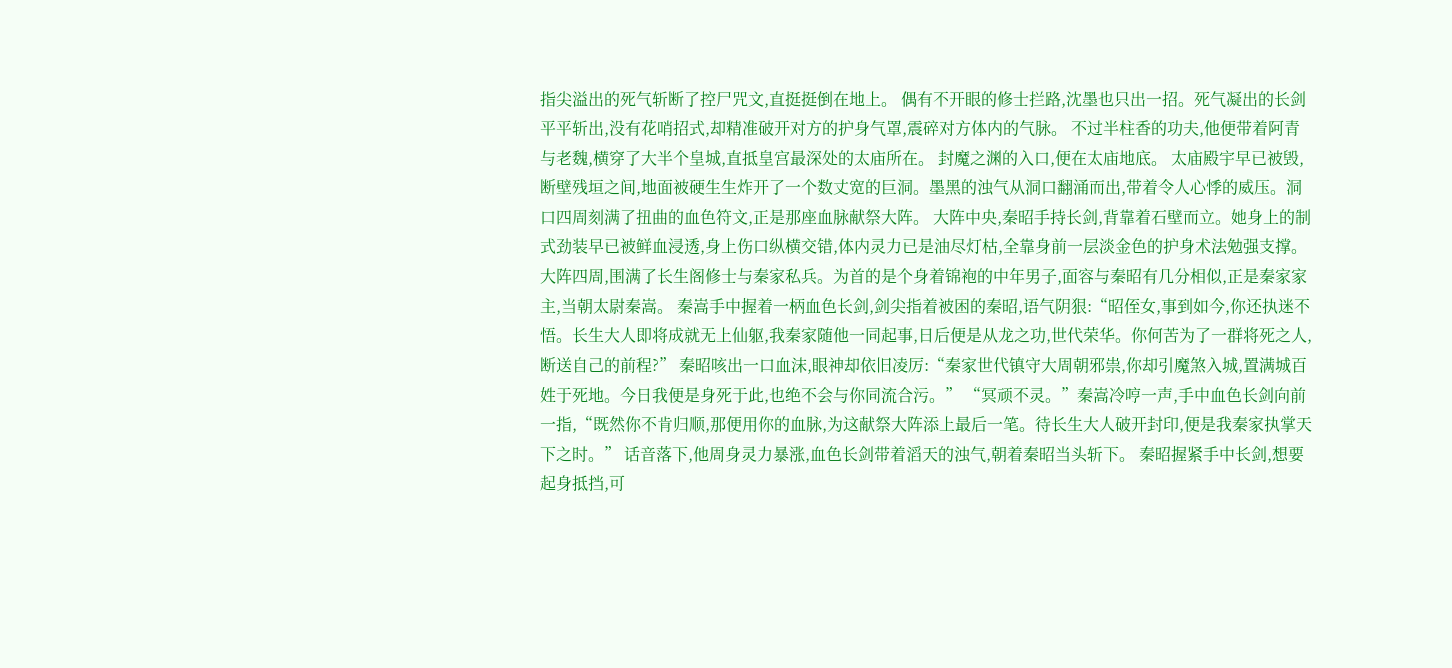指尖溢出的死气斩断了控尸咒文,直挺挺倒在地上。 偶有不开眼的修士拦路,沈墨也只出一招。死气凝出的长剑平平斩出,没有花哨招式,却精准破开对方的护身气罩,震碎对方体内的气脉。 不过半柱香的功夫,他便带着阿青与老魏,横穿了大半个皇城,直抵皇宫最深处的太庙所在。 封魔之渊的入口,便在太庙地底。 太庙殿宇早已被毁,断壁残垣之间,地面被硬生生炸开了一个数丈宽的巨洞。墨黑的浊气从洞口翻涌而出,带着令人心悸的威压。洞口四周刻满了扭曲的血色符文,正是那座血脉献祭大阵。 大阵中央,秦昭手持长剑,背靠着石壁而立。她身上的制式劲装早已被鲜血浸透,身上伤口纵横交错,体内灵力已是油尽灯枯,全靠身前一层淡金色的护身术法勉强支撑。 大阵四周,围满了长生阁修士与秦家私兵。为首的是个身着锦袍的中年男子,面容与秦昭有几分相似,正是秦家家主,当朝太尉秦嵩。 秦嵩手中握着一柄血色长剑,剑尖指着被困的秦昭,语气阴狠:“昭侄女,事到如今,你还执迷不悟。长生大人即将成就无上仙躯,我秦家随他一同起事,日后便是从龙之功,世代荣华。你何苦为了一群将死之人,断送自己的前程?” 秦昭咳出一口血沫,眼神却依旧凌厉:“秦家世代镇守大周朝邪祟,你却引魔煞入城,置满城百姓于死地。今日我便是身死于此,也绝不会与你同流合污。” “冥顽不灵。”秦嵩冷哼一声,手中血色长剑向前一指,“既然你不肯归顺,那便用你的血脉,为这献祭大阵添上最后一笔。待长生大人破开封印,便是我秦家执掌天下之时。” 话音落下,他周身灵力暴涨,血色长剑带着滔天的浊气,朝着秦昭当头斩下。 秦昭握紧手中长剑,想要起身抵挡,可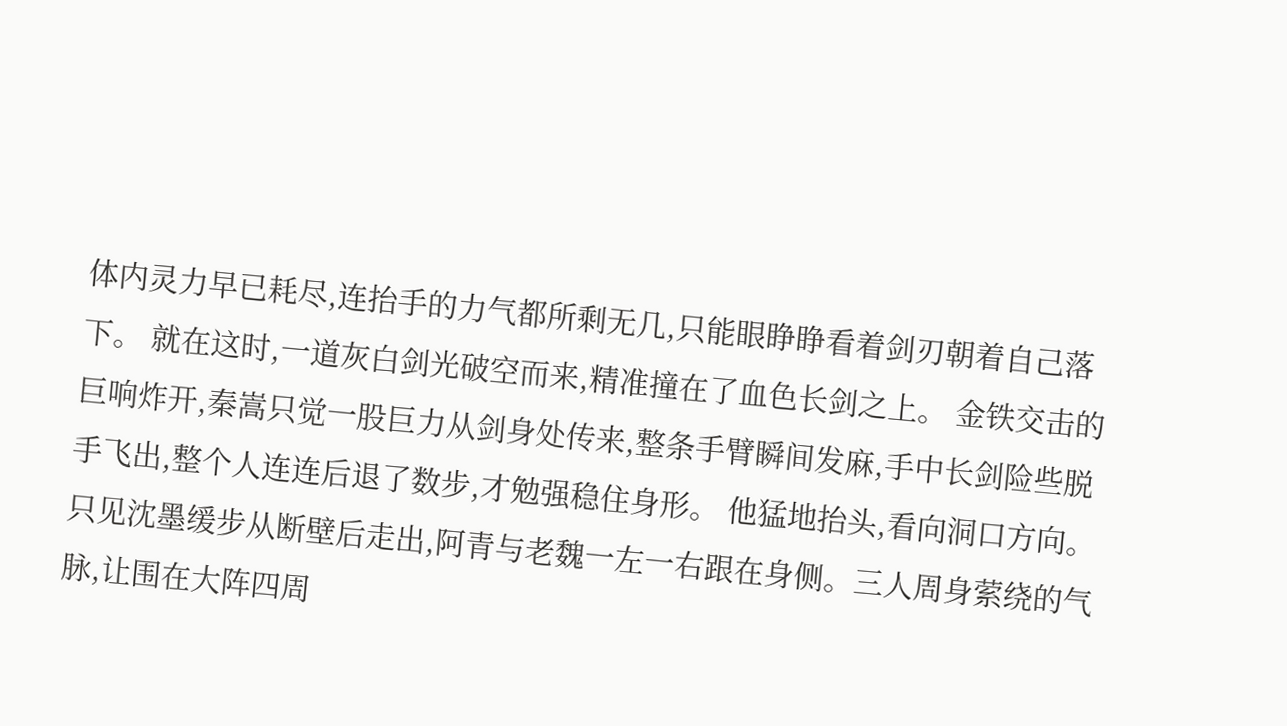体内灵力早已耗尽,连抬手的力气都所剩无几,只能眼睁睁看着剑刃朝着自己落下。 就在这时,一道灰白剑光破空而来,精准撞在了血色长剑之上。 金铁交击的巨响炸开,秦嵩只觉一股巨力从剑身处传来,整条手臂瞬间发麻,手中长剑险些脱手飞出,整个人连连后退了数步,才勉强稳住身形。 他猛地抬头,看向洞口方向。只见沈墨缓步从断壁后走出,阿青与老魏一左一右跟在身侧。三人周身萦绕的气脉,让围在大阵四周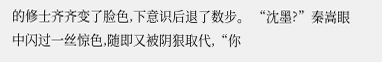的修士齐齐变了脸色,下意识后退了数步。 “沈墨?”秦嵩眼中闪过一丝惊色,随即又被阴狠取代,“你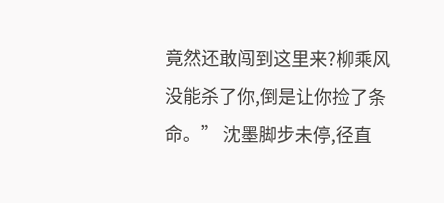竟然还敢闯到这里来?柳乘风没能杀了你,倒是让你捡了条命。” 沈墨脚步未停,径直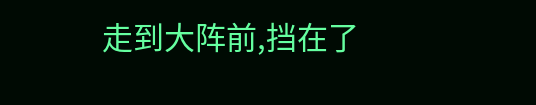走到大阵前,挡在了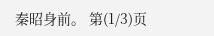秦昭身前。 第(1/3)页